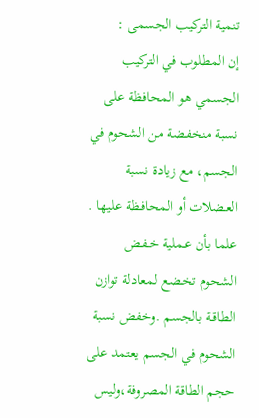تنمية التركيب الجسمى :
إن المطلوب في التركيب الجسمي هو المحافظة على نسبة منخفـضة من الشحوم في
الجسم، مع زيادة نسبة العـضلات أو المحافـظة عليها . علما بأن عـملية خـفـض الشحوم تخـضع لمعادلة توازن الطاقـة بالجسم .وخفض نسبة الشحوم في الجسم يعتمد على حجم الطاقة المصروفة،وليس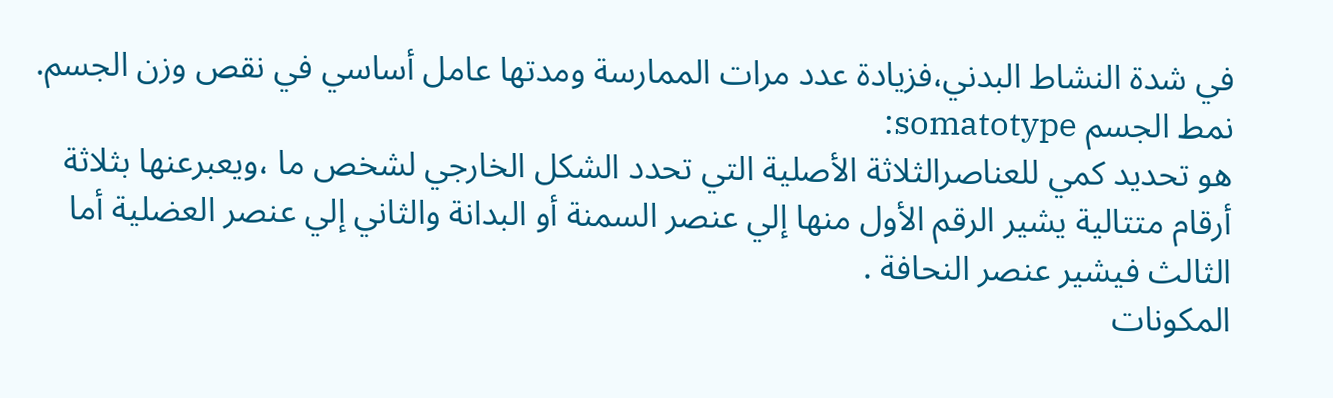في شدة النشاط البدني،فزيادة عدد مرات الممارسة ومدتها عامل أساسي في نقص وزن الجسم.
نمط الجسم somatotype:
هو تحديد كمي للعناصرالثلاثة الأصلية التي تحدد الشكل الخارجي لشخص ما ،ويعبرعنها بثلاثة أرقام متتالية يشير الرقم الأول منها إلي عنصر السمنة أو البدانة والثاني إلي عنصر العضلية أما الثالث فيشير عنصر النحافة .
المكونات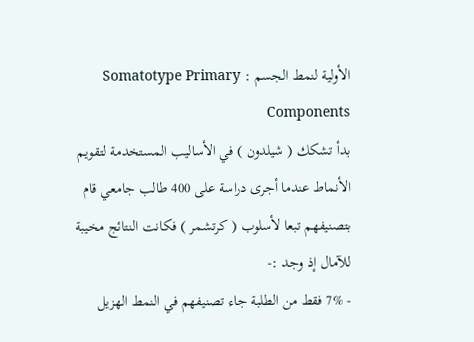الأولية لنمط الجسم : Somatotype Primary Components
بدأ تشكك ( شيلدون ) في الأساليب المستخدمة لتقويم الأنماط عندما أجرى دراسة على 400 طالب جامعي قام بتصنيفهم تبعا لأسلوب ( كرتشمر ) فكانت النتائج مخيبة للآمال إذ وجد :-
- 7% فقط من الطلبة جاء تصنيفهم في النمط الهزيل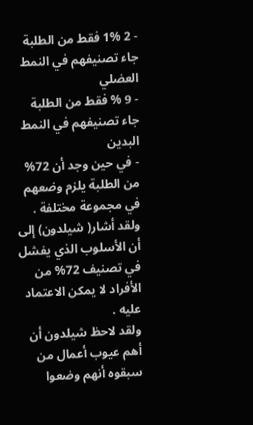- 2 1% فقط من الطلبة جاء تصنيفهم في النمط العضلي
- 9 % فقط من الطلبة جاء تصنيفهم في النمط البدين
- في حين وجد أن 72% من الطلبة يلزم وضعهم في مجموعة مختلفة .
ولقد أشار( شيلدون) إلى أن الأسلوب الذي يفشل في تصنيف 72% من الأفراد لا يمكن الاعتماد عليه .
ولقد لاحظ شيلدون أن أهم عيوب أعمال من سبقوه أنهم وضعوا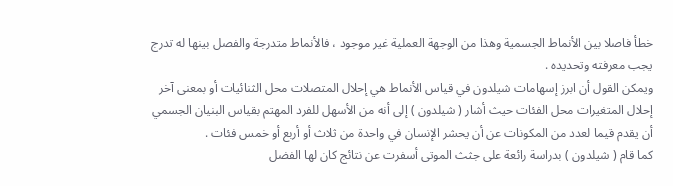خطأ فاصلا بين الأنماط الجسمية وهذا من الوجهة العملية غير موجود ، فالأنماط متدرجة والفصل بينها له تدرج يجب معرفته وتحديده .
ويمكن القول أن ابرز إسهامات شيلدون في قياس الأنماط هي إحلال المتصلات محل الثنائيات أو بمعنى آخر إحلال المتغيرات محل الفئات حيث أشار ( شيلدون ) إلى أنه من الأسهل للفرد المهتم بقياس البنيان الجسمي أن يقدم قيما لعدد من المكونات عن أن يحشر الإنسان في واحدة من ثلاث أو أربع أو خمس فئات .
كما قام ( شيلدون ) بدراسة رائعة على جثث الموتى أسفرت عن نتائج كان لها الفضل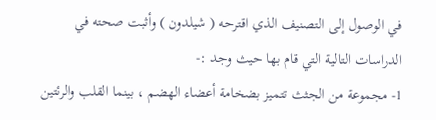في الوصول إلى التصنيف الذي اقترحه ( شيلدون ) وأثبت صحته في الدراسات التالية التي قام بها حيث وجد :-
1- مجموعة من الجثث تتميز بضخامة أعضاء الهضم ، بينما القلب والرئتين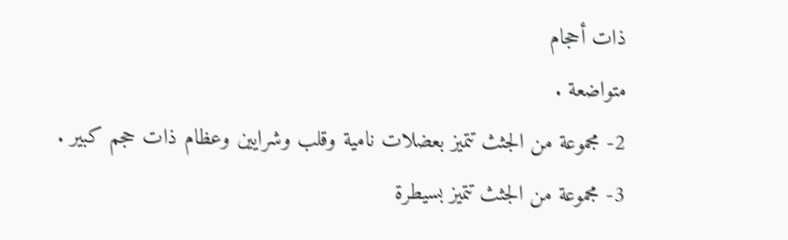ذات أحجام
متواضعة .
2- مجموعة من الجثث تتميز بعضلات نامية وقلب وشرايين وعظام ذات حجم كبير .
3- مجموعة من الجثث تتميز بسيطرة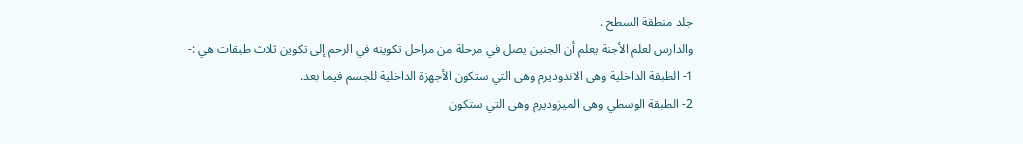جلد منطقة السطح .
والدارس لعلم الأجنة يعلم أن الجنين يصل في مرحلة من مراحل تكوينه في الرحم إلى تكوين ثلاث طبقات هي :-
1- الطبقة الداخلية وهى الاندوديرم وهى التي ستكون الأجهزة الداخلية للجسم فيما بعد.
2- الطبقة الوسطي وهى الميزوديرم وهى التي ستكون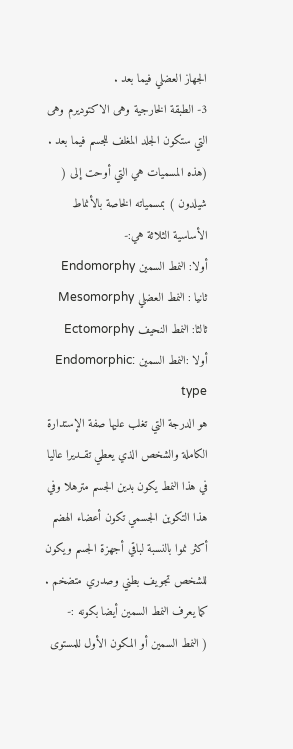الجهاز العضلي فيما بعد .
3- الطبقة الخارجية وهى الاكتوديرم وهى التي ستكون الجلد المغلف للجسم فيما بعد .
(هذه المسميات هي التي أوحت إلى ( شيلدون ) بمسمياته الخاصة بالأنماط الأساسية الثلاثة هي:-
أولا: النمط السمين Endomorphy
ثانيا : النمط العضلي Mesomorphy
ثالثا: النمط النحيف Ectomorphy
أولا :النمط السمين :Endomorphic type
هو الدرجة التي تغلب عليها صفة الإستدارة الكاملة والشخص الذي يعطي تقــديرا عاليا في هذا النمط يكون بدين الجسم مترهلا وفي هذا التكوين الجسمي تكون أعضاء الهضم أكثر نموا بالنسبة لباقي أجهزة الجسم ويكون للشخص تجويف بطني وصدري متضخم .
كما يعرف النمط السمين أيضا بكونه :-
( النمط السمين أو المكون الأول للمستوى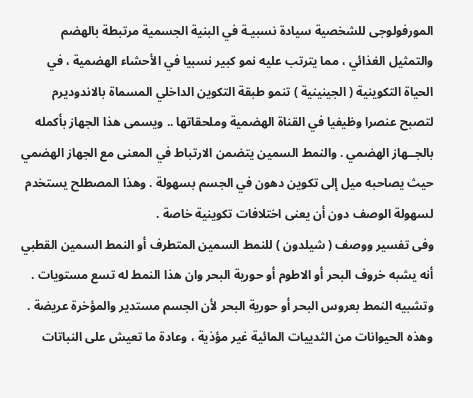المورفولوجى للشخصية سيادة نسبيـة في البنية الجسمية مرتبطة بالهضم والتمثيل الغذائي ، مما يترتب عليه نمو كبير نسبيا في الأحشاء الهضمية ، في الحياة التكوينية ( الجينينية ) تنمو طبقة التكوين الداخلي المسماة بالاندوديرم لتصبح عنصرا وظيفيا في القناة الهضمية وملحقاتها .. ويسمى هذا الجهاز بأكمله بالجــهاز الهضمي . والنمط السمين يتضمن الارتباط في المعنى مع الجهاز الهضمي حيث يصاحبه ميل إلى تكوين دهون في الجسم بسهولة . وهذا المصطلح يستخدم لسهولة الوصف دون أن يعنى اختلافات تكوينية خاصة .
وفى تفسير ووصف ( شيلدون ) للنمط السمين المتطرف أو النمط السمين القطبي أنه يشبه خروف البحر أو الاطوم أو حورية البحر وان هذا النمط له تسع مستويات . وتشبيه النمط بعروس البحر أو حورية البحر لأن الجسم مستدير والمؤخرة عريضة . وهذه الحيوانات من الثدييات المائية غير مؤذية ، وعادة ما تعيش على النباتات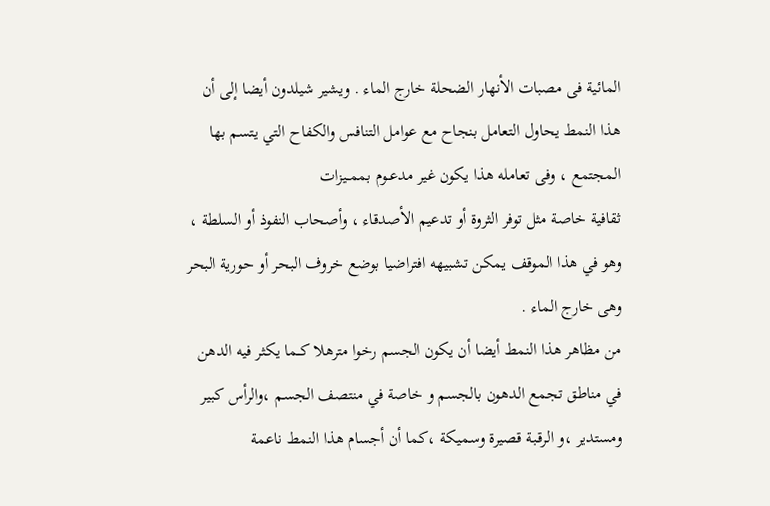المائية فى مصبات الأنهار الضحلة خارج الماء . ويشير شيلدون أيضا إلى أن هذا النمط يحاول التعامل بنجاح مع عوامل التنافس والكفاح التي يتسم بها المجتمع ، وفى تعامله هذا يكون غير مدعــوم بممــيزات
ثقافية خاصة مثل توفر الثروة أو تدعيم الأصدقاء ، وأصحاب النفوذ أو السلطة ، وهو في هذا الموقف يمكن تشبيهه افتراضيا بوضع خروف البحر أو حورية البحر وهى خارج الماء .
من مظاهر هذا النمط أيضا أن يكون الجسم رخوا مترهلا كــما يكثر فيه الدهن في مناطق تجمع الدهون بالجسم و خاصة في منتصف الجسم ،والرأس كبير ومستدير ،و الرقـبة قصيرة وسميكة ،كما أن أجسام هذا النمط ناعمة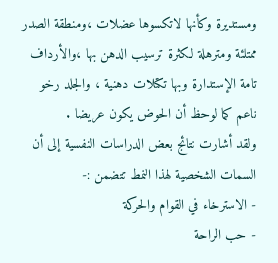ومستديرة وكأنها لاتكسوها عضلات ،ومنطقة الصدر ممتلئة ومترهلة لكثرة ترسيب الدهن بها ،والأرداف تامة الإستدارة وبها تكتلات دهنية ، والجلد رخو ناعم كما لوحظ أن الحوض يكون عريضا .
ولقد أشارت نتائج بعض الدراسات النفسية إلى أن السمات الشخصية لهذا النمط تتضمن :-
- الاسترخاء في القوام والحركة
- حب الراحة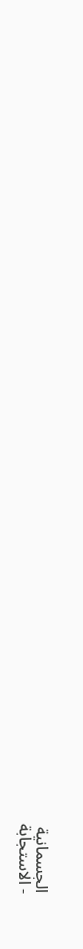الجسمانية
- الاستجابة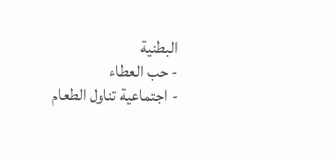البطنية
- حب العطاء
- اجتماعية تناول الطعام